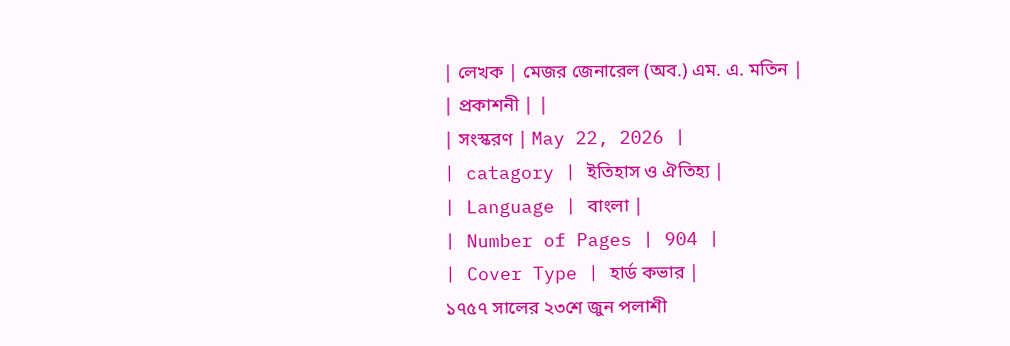| লেখক | মেজর জেনারেল (অব.) এম. এ. মতিন |
| প্রকাশনী | |
| সংস্করণ | May 22, 2026 |
| catagory | ইতিহাস ও ঐতিহ্য |
| Language | বাংলা |
| Number of Pages | 904 |
| Cover Type | হার্ড কভার |
১৭৫৭ সালের ২৩শে জুন পলাশী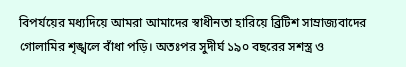বিপর্যয়ের মধ্যদিয়ে আমরা আমাদের স্বাধীনতা হারিয়ে ব্রিটিশ সাম্রাজ্যবাদের গোলামির শৃঙ্খলে বাঁধা পড়ি। অতঃপর সুদীর্ঘ ১৯০ বছরের সশস্ত্র ও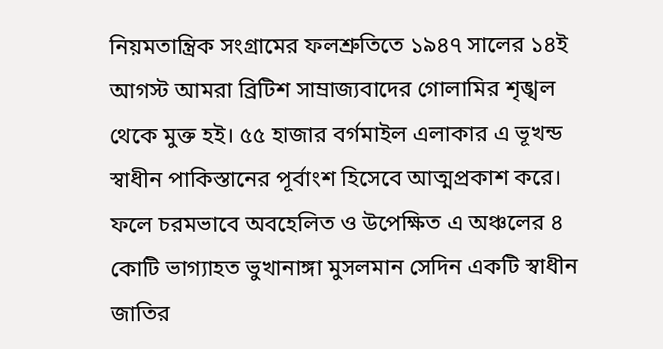নিয়মতান্ত্রিক সংগ্রামের ফলশ্রুতিতে ১৯৪৭ সালের ১৪ই আগস্ট আমরা ব্রিটিশ সাম্রাজ্যবাদের গোলামির শৃঙ্খল থেকে মুক্ত হই। ৫৫ হাজার বর্গমাইল এলাকার এ ভূখন্ড স্বাধীন পাকিস্তানের পূর্বাংশ হিসেবে আত্মপ্রকাশ করে। ফলে চরমভাবে অবহেলিত ও উপেক্ষিত এ অঞ্চলের ৪ কোটি ভাগ্যাহত ভুখানাঙ্গা মুসলমান সেদিন একটি স্বাধীন জাতির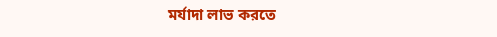মর্যাদা লাভ করতে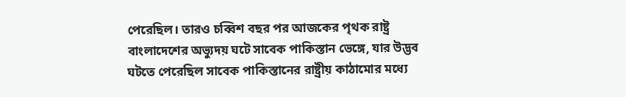পেরেছিল। তারও চব্বিশ বছর পর আজকের পৃথক রাষ্ট্র বাংলাদেশের অভ্যুদয় ঘটে সাবেক পাকিস্তান ভেঙ্গে, যার উদ্ভব ঘটতে পেরেছিল সাবেক পাকিস্তানের রাষ্ট্রীয় কাঠামোর মধ্যে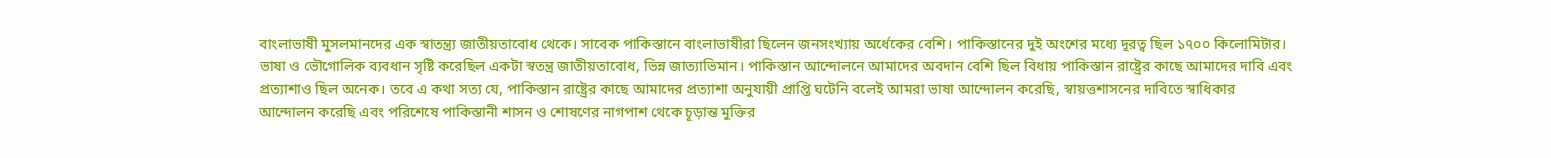বাংলাভাষী মুসলমানদের এক স্বাতন্ত্র্য জাতীয়তাবোধ থেকে। সাবেক পাকিস্তানে বাংলাভাষীরা ছিলেন জনসংখ্যায় অর্ধেকের বেশি। পাকিস্তানের দুই অংশের মধ্যে দূরত্ব ছিল ১৭০০ কিলোমিটার। ভাষা ও ভৌগোলিক ব্যবধান সৃষ্টি করেছিল একটা স্বতন্ত্র জাতীয়তাবোধ, ভিন্ন জাত্যাভিমান। পাকিস্তান আন্দোলনে আমাদের অবদান বেশি ছিল বিধায় পাকিস্তান রাষ্ট্রের কাছে আমাদের দাবি এবং প্রত্যাশাও ছিল অনেক। তবে এ কথা সত্য যে, পাকিস্তান রাষ্ট্রের কাছে আমাদের প্রত্যাশা অনুযায়ী প্রাপ্তি ঘটেনি বলেই আমরা ভাষা আন্দোলন করেছি, স্বায়ত্তশাসনের দাবিতে স্বাধিকার আন্দোলন করেছি এবং পরিশেষে পাকিস্তানী শাসন ও শোষণের নাগপাশ থেকে চূড়ান্ত মুক্তির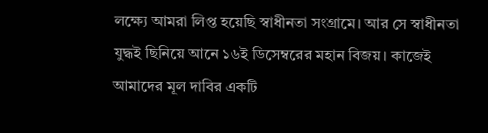লক্ষ্যে আমরা লিপ্ত হয়েছি স্বাধীনতা সংগ্রামে। আর সে স্বাধীনতা যুদ্ধই ছিনিয়ে আনে ১৬ই ডিসেম্বরের মহান বিজয়। কাজেই আমাদের মূল দাবির একটি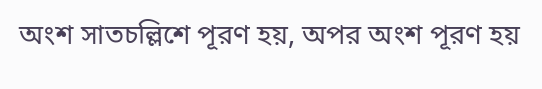অংশ সাতচল্লিশে পূরণ হয়, অপর অংশ পূরণ হয়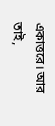একাত্তরে। আর তাই,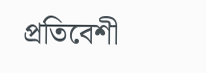প্রতিবেশী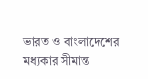ভারত ও বাংলাদেশের মধ্যকার সীমান্ত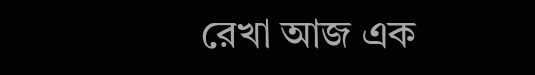রেখা আজ এক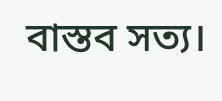বাস্তব সত্য।